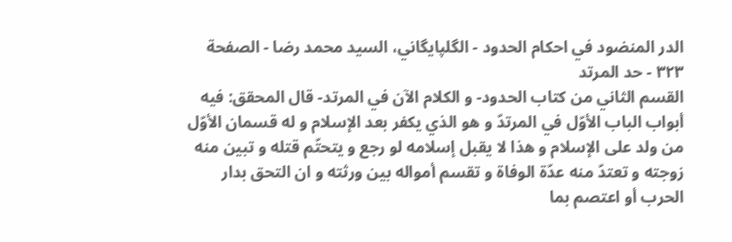الدر المنضود في احكام الحدود - الگلپايگاني، السيد محمد رضا - الصفحة ٣٢٣ - حد المرتد
القسم الثاني من كتاب الحدود- و الكلام الآن في المرتد- قال المحقق: فيه أبواب الباب الأوّل في المرتدّ و هو الذي يكفر بعد الإسلام و له قسمان الأوّل من ولد على الإسلام و هذا لا يقبل إسلامه لو رجع و يتحتّم قتله و تبين منه زوجته و تعتدّ منه عدّة الوفاة و تقسم أمواله بين ورثته و ان التحق بدار الحرب أو اعتصم بما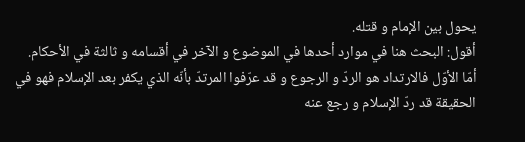يحول بين الإمام و قتله.
أقول: البحث هنا في موارد أحدها في الموضوع و الآخر في أقسامه و ثالثة في الأحكام.
أمّا الأوّل فالارتداد هو الردّ و الرجوع و قد عرّفوا المرتدّ بأنّه الذي يكفر بعد الإسلام فهو في الحقيقة قد ردّ الإسلام و رجع عنه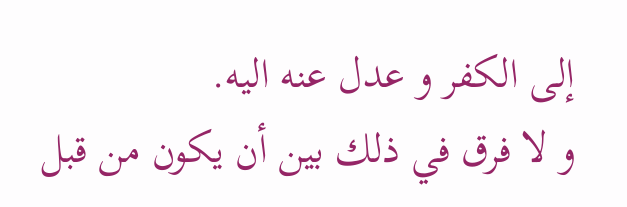إلى الكفر و عدل عنه اليه.
و لا فرق في ذلك بين أن يكون من قبل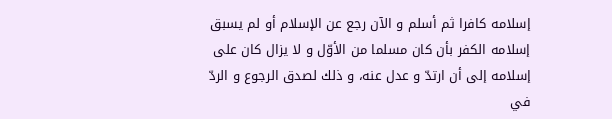إسلامه كافرا ثم أسلم و الآن رجع عن الإسلام أو لم يسبق إسلامه الكفر بأن كان مسلما من الأوّل و لا يزال كان على إسلامه إلى أن ارتدّ و عدل عنه، و ذلك لصدق الرجوع و الردّ في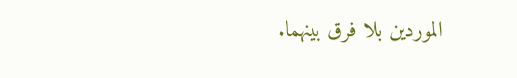الموردين بلا فرق بينهما.